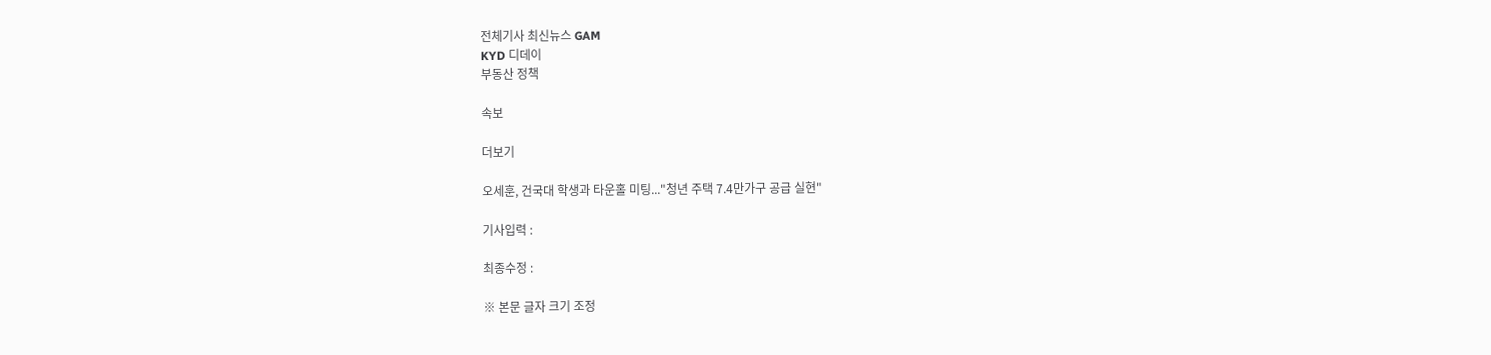전체기사 최신뉴스 GAM
KYD 디데이
부동산 정책

속보

더보기

오세훈, 건국대 학생과 타운홀 미팅..."청년 주택 7.4만가구 공급 실현"

기사입력 :

최종수정 :

※ 본문 글자 크기 조정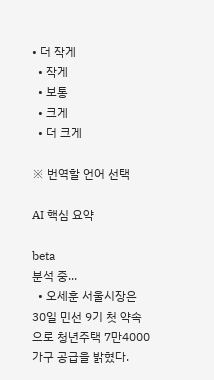• 더 작게
  • 작게
  • 보통
  • 크게
  • 더 크게

※ 번역할 언어 선택

AI 핵심 요약

beta
분석 중...
  • 오세훈 서울시장은 30일 민선 9기 첫 약속으로 청년주택 7만4000가구 공급을 밝혔다.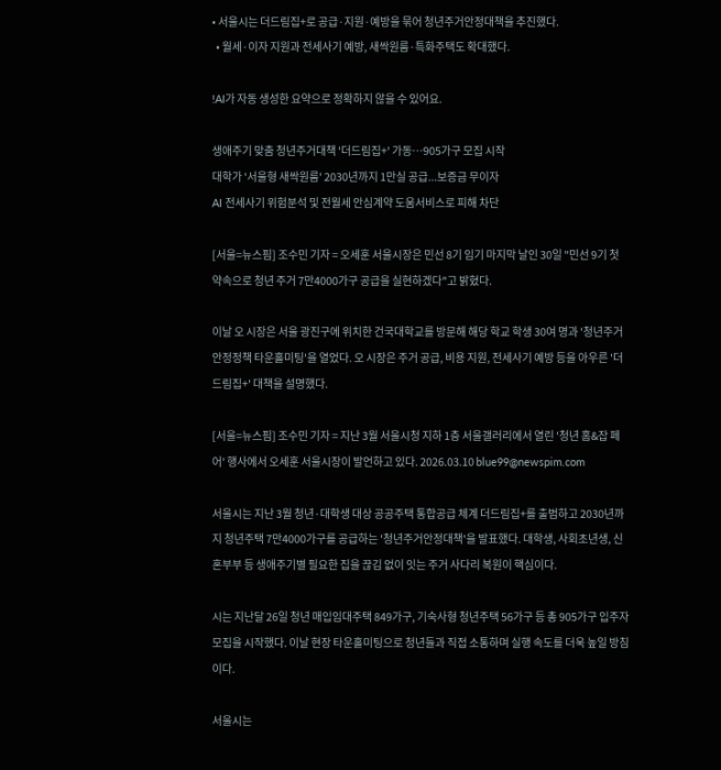• 서울시는 더드림집+로 공급·지원·예방을 묶어 청년주거안정대책을 추진했다.
  • 월세·이자 지원과 전세사기 예방, 새싹원룸·특화주택도 확대했다.

!AI가 자동 생성한 요약으로 정확하지 않을 수 있어요.

생애주기 맞춤 청년주거대책 '더드림집+' 가동…905가구 모집 시작
대학가 '서울형 새싹원룸' 2030년까지 1만실 공급...보증금 무이자
AI 전세사기 위험분석 및 전월세 안심계약 도움서비스로 피해 차단

[서울=뉴스핌] 조수민 기자 = 오세훈 서울시장은 민선 8기 임기 마지막 날인 30일 "민선 9기 첫 약속으로 청년 주거 7만4000가구 공급을 실현하겠다"고 밝혔다.

이날 오 시장은 서울 광진구에 위치한 건국대학교를 방문해 해당 학교 학생 30여 명과 '청년주거안정정책 타운홀미팅'을 열었다. 오 시장은 주거 공급, 비용 지원, 전세사기 예방 등을 아우른 '더드림집+' 대책을 설명했다.

[서울=뉴스핌] 조수민 기자 = 지난 3월 서울시청 지하 1층 서울갤러리에서 열린 '청년 홈&잡 페어' 행사에서 오세훈 서울시장이 발언하고 있다. 2026.03.10 blue99@newspim.com

서울시는 지난 3월 청년·대학생 대상 공공주택 통합공급 체계 더드림집+를 출범하고 2030년까지 청년주택 7만4000가구를 공급하는 '청년주거안정대책'을 발표했다. 대학생, 사회초년생, 신혼부부 등 생애주기별 필요한 집을 끊김 없이 잇는 주거 사다리 복원이 핵심이다.

시는 지난달 26일 청년 매입임대주택 849가구, 기숙사형 청년주택 56가구 등 총 905가구 입주자 모집을 시작했다. 이날 현장 타운홀미팅으로 청년들과 직접 소통하며 실행 속도를 더욱 높일 방침이다.

서울시는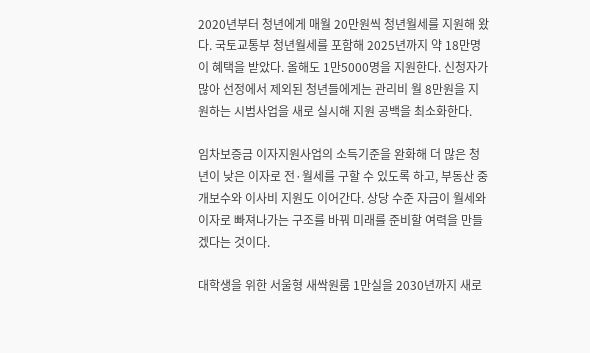2020년부터 청년에게 매월 20만원씩 청년월세를 지원해 왔다. 국토교통부 청년월세를 포함해 2025년까지 약 18만명이 혜택을 받았다. 올해도 1만5000명을 지원한다. 신청자가 많아 선정에서 제외된 청년들에게는 관리비 월 8만원을 지원하는 시범사업을 새로 실시해 지원 공백을 최소화한다.

임차보증금 이자지원사업의 소득기준을 완화해 더 많은 청년이 낮은 이자로 전·월세를 구할 수 있도록 하고, 부동산 중개보수와 이사비 지원도 이어간다. 상당 수준 자금이 월세와 이자로 빠져나가는 구조를 바꿔 미래를 준비할 여력을 만들겠다는 것이다.

대학생을 위한 서울형 새싹원룸 1만실을 2030년까지 새로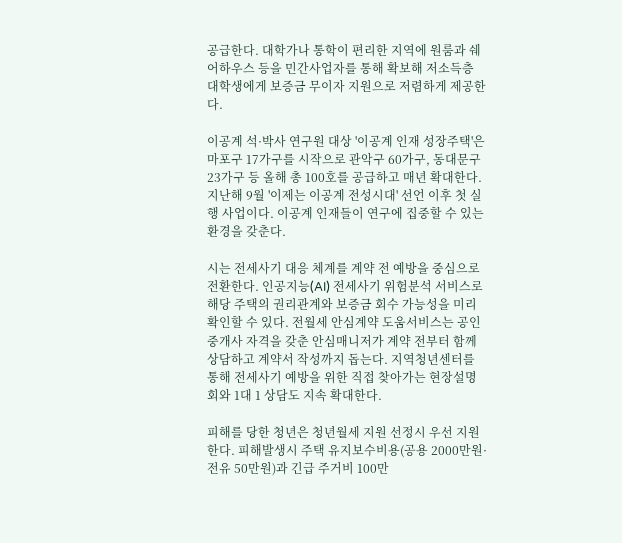공급한다. 대학가나 통학이 편리한 지역에 원룸과 쉐어하우스 등을 민간사업자를 통해 확보해 저소득층 대학생에게 보증금 무이자 지원으로 저렴하게 제공한다.

이공계 석·박사 연구원 대상 '이공계 인재 성장주택'은 마포구 17가구를 시작으로 관악구 60가구, 동대문구 23가구 등 올해 총 100호를 공급하고 매년 확대한다. 지난해 9월 '이제는 이공계 전성시대' 선언 이후 첫 실행 사업이다. 이공계 인재들이 연구에 집중할 수 있는 환경을 갖춘다.

시는 전세사기 대응 체계를 계약 전 예방을 중심으로 전환한다. 인공지능(AI) 전세사기 위험분석 서비스로 해당 주택의 권리관계와 보증금 회수 가능성을 미리 확인할 수 있다. 전월세 안심계약 도움서비스는 공인중개사 자격을 갖춘 안심매니저가 계약 전부터 함께 상담하고 계약서 작성까지 돕는다. 지역청년센터를 통해 전세사기 예방을 위한 직접 찾아가는 현장설명회와 1대 1 상담도 지속 확대한다.

피해를 당한 청년은 청년월세 지원 선정시 우선 지원한다. 피해발생시 주택 유지보수비용(공용 2000만원·전유 50만원)과 긴급 주거비 100만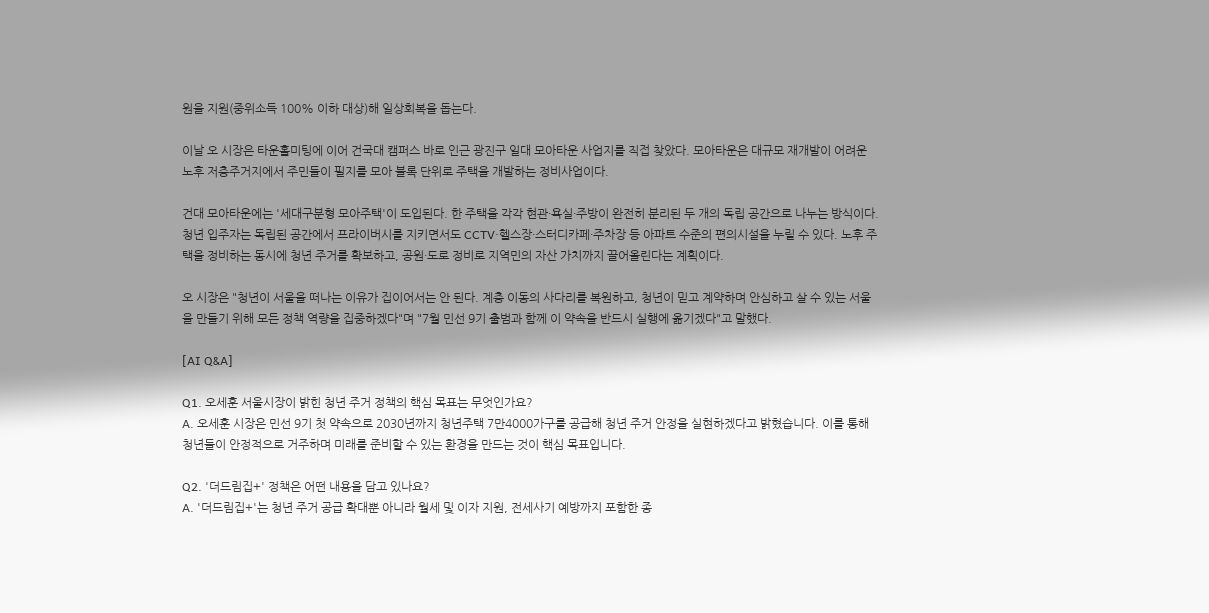원을 지원(중위소득 100% 이하 대상)해 일상회복을 돕는다.

이날 오 시장은 타운홀미팅에 이어 건국대 캠퍼스 바로 인근 광진구 일대 모아타운 사업지를 직접 찾았다. 모아타운은 대규모 재개발이 어려운 노후 저층주거지에서 주민들이 필지를 모아 블록 단위로 주택을 개발하는 정비사업이다.

건대 모아타운에는 '세대구분형 모아주택'이 도입된다. 한 주택을 각각 현관·욕실·주방이 완전히 분리된 두 개의 독립 공간으로 나누는 방식이다. 청년 입주자는 독립된 공간에서 프라이버시를 지키면서도 CCTV·헬스장·스터디카페·주차장 등 아파트 수준의 편의시설을 누릴 수 있다. 노후 주택을 정비하는 동시에 청년 주거를 확보하고, 공원·도로 정비로 지역민의 자산 가치까지 끌어올린다는 계획이다.

오 시장은 "청년이 서울을 떠나는 이유가 집이어서는 안 된다. 계층 이동의 사다리를 복원하고, 청년이 믿고 계약하며 안심하고 살 수 있는 서울을 만들기 위해 모든 정책 역량을 집중하겠다"며 "7월 민선 9기 출범과 함께 이 약속을 반드시 실행에 옮기겠다"고 말했다.

[AI Q&A]

Q1. 오세훈 서울시장이 밝힌 청년 주거 정책의 핵심 목표는 무엇인가요?
A. 오세훈 시장은 민선 9기 첫 약속으로 2030년까지 청년주택 7만4000가구를 공급해 청년 주거 안정을 실현하겠다고 밝혔습니다. 이를 통해 청년들이 안정적으로 거주하며 미래를 준비할 수 있는 환경을 만드는 것이 핵심 목표입니다.

Q2. '더드림집+' 정책은 어떤 내용을 담고 있나요?
A. '더드림집+'는 청년 주거 공급 확대뿐 아니라 월세 및 이자 지원, 전세사기 예방까지 포함한 종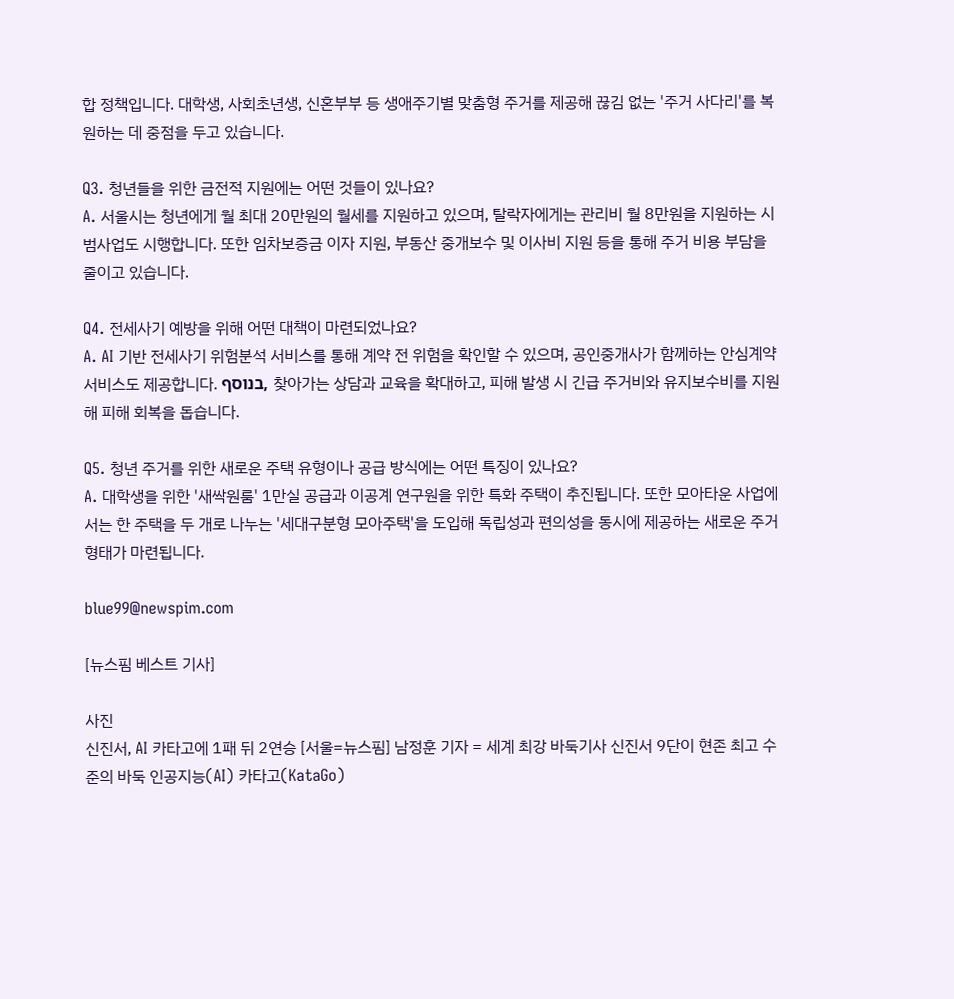합 정책입니다. 대학생, 사회초년생, 신혼부부 등 생애주기별 맞춤형 주거를 제공해 끊김 없는 '주거 사다리'를 복원하는 데 중점을 두고 있습니다.

Q3. 청년들을 위한 금전적 지원에는 어떤 것들이 있나요?
A. 서울시는 청년에게 월 최대 20만원의 월세를 지원하고 있으며, 탈락자에게는 관리비 월 8만원을 지원하는 시범사업도 시행합니다. 또한 임차보증금 이자 지원, 부동산 중개보수 및 이사비 지원 등을 통해 주거 비용 부담을 줄이고 있습니다.

Q4. 전세사기 예방을 위해 어떤 대책이 마련되었나요?
A. AI 기반 전세사기 위험분석 서비스를 통해 계약 전 위험을 확인할 수 있으며, 공인중개사가 함께하는 안심계약 서비스도 제공합니다. בנוסף, 찾아가는 상담과 교육을 확대하고, 피해 발생 시 긴급 주거비와 유지보수비를 지원해 피해 회복을 돕습니다.

Q5. 청년 주거를 위한 새로운 주택 유형이나 공급 방식에는 어떤 특징이 있나요?
A. 대학생을 위한 '새싹원룸' 1만실 공급과 이공계 연구원을 위한 특화 주택이 추진됩니다. 또한 모아타운 사업에서는 한 주택을 두 개로 나누는 '세대구분형 모아주택'을 도입해 독립성과 편의성을 동시에 제공하는 새로운 주거 형태가 마련됩니다.

blue99@newspim.com

[뉴스핌 베스트 기사]

사진
신진서, AI 카타고에 1패 뒤 2연승 [서울=뉴스핌] 남정훈 기자 = 세계 최강 바둑기사 신진서 9단이 현존 최고 수준의 바둑 인공지능(AI) 카타고(KataGo)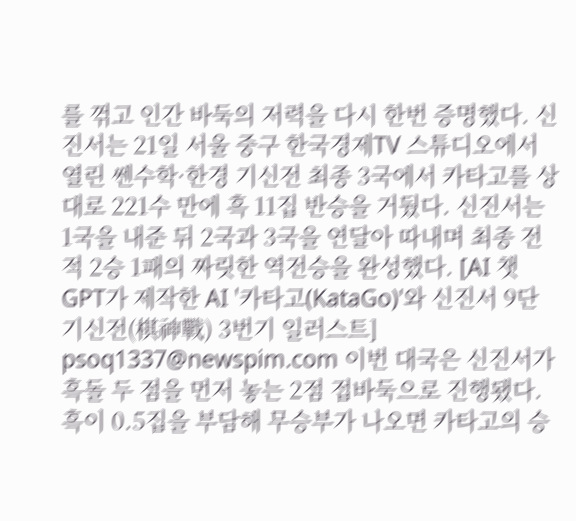를 꺾고 인간 바둑의 저력을 다시 한번 증명했다. 신진서는 21일 서울 중구 한국경제TV 스튜디오에서 열린 쎈수학·한경 기신전 최종 3국에서 카타고를 상대로 221수 만에 흑 11집 반승을 거뒀다. 신진서는 1국을 내준 뒤 2국과 3국을 연달아 따내며 최종 전적 2승 1패의 짜릿한 역전승을 완성했다. [AI 챗GPT가 제작한 AI '카타고(KataGo)'와 신진서 9단 기신전(棋神戰) 3번기 일러스트] psoq1337@newspim.com 이번 대국은 신진서가 흑돌 두 점을 먼저 놓는 2점 접바둑으로 진행됐다. 흑이 0.5집을 부담해 무승부가 나오면 카타고의 승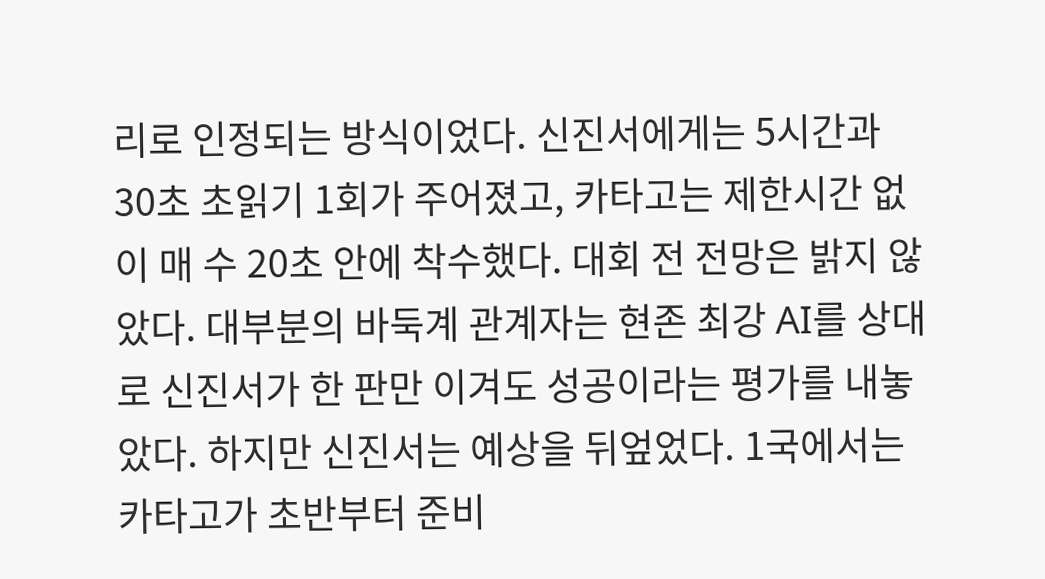리로 인정되는 방식이었다. 신진서에게는 5시간과 30초 초읽기 1회가 주어졌고, 카타고는 제한시간 없이 매 수 20초 안에 착수했다. 대회 전 전망은 밝지 않았다. 대부분의 바둑계 관계자는 현존 최강 AI를 상대로 신진서가 한 판만 이겨도 성공이라는 평가를 내놓았다. 하지만 신진서는 예상을 뒤엎었다. 1국에서는 카타고가 초반부터 준비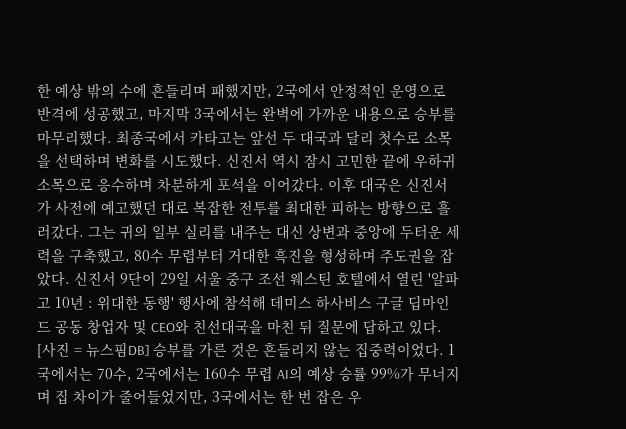한 예상 밖의 수에 흔들리며 패했지만, 2국에서 안정적인 운영으로 반격에 성공했고, 마지막 3국에서는 완벽에 가까운 내용으로 승부를 마무리했다. 최종국에서 카타고는 앞선 두 대국과 달리 첫수로 소목을 선택하며 변화를 시도했다. 신진서 역시 잠시 고민한 끝에 우하귀 소목으로 응수하며 차분하게 포석을 이어갔다. 이후 대국은 신진서가 사전에 예고했던 대로 복잡한 전투를 최대한 피하는 방향으로 흘러갔다. 그는 귀의 일부 실리를 내주는 대신 상변과 중앙에 두터운 세력을 구축했고, 80수 무렵부터 거대한 흑진을 형성하며 주도권을 잡았다. 신진서 9단이 29일 서울 중구 조선 웨스틴 호텔에서 열린 '알파고 10년 : 위대한 동행' 행사에 참석해 데미스 하사비스 구글 딥마인드 공동 창업자 및 CEO와 친선대국을 마친 뒤 질문에 답하고 있다. [사진 = 뉴스핌DB] 승부를 가른 것은 흔들리지 않는 집중력이었다. 1국에서는 70수, 2국에서는 160수 무렵 AI의 예상 승률 99%가 무너지며 집 차이가 줄어들었지만, 3국에서는 한 번 잡은 우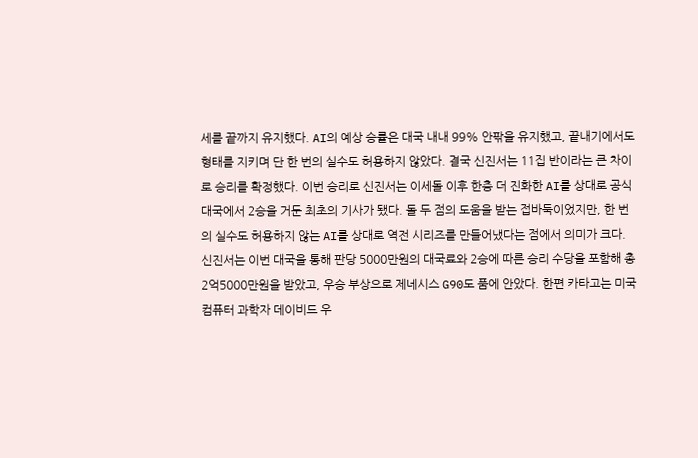세를 끝까지 유지했다. AI의 예상 승률은 대국 내내 99% 안팎을 유지했고, 끝내기에서도 형태를 지키며 단 한 번의 실수도 허용하지 않았다. 결국 신진서는 11집 반이라는 큰 차이로 승리를 확정했다. 이번 승리로 신진서는 이세돌 이후 한층 더 진화한 AI를 상대로 공식 대국에서 2승을 거둔 최초의 기사가 됐다. 돌 두 점의 도움을 받는 접바둑이었지만, 한 번의 실수도 허용하지 않는 AI를 상대로 역전 시리즈를 만들어냈다는 점에서 의미가 크다. 신진서는 이번 대국을 통해 판당 5000만원의 대국료와 2승에 따른 승리 수당을 포함해 총 2억5000만원을 받았고, 우승 부상으로 제네시스 G90도 품에 안았다. 한편 카타고는 미국 컴퓨터 과학자 데이비드 우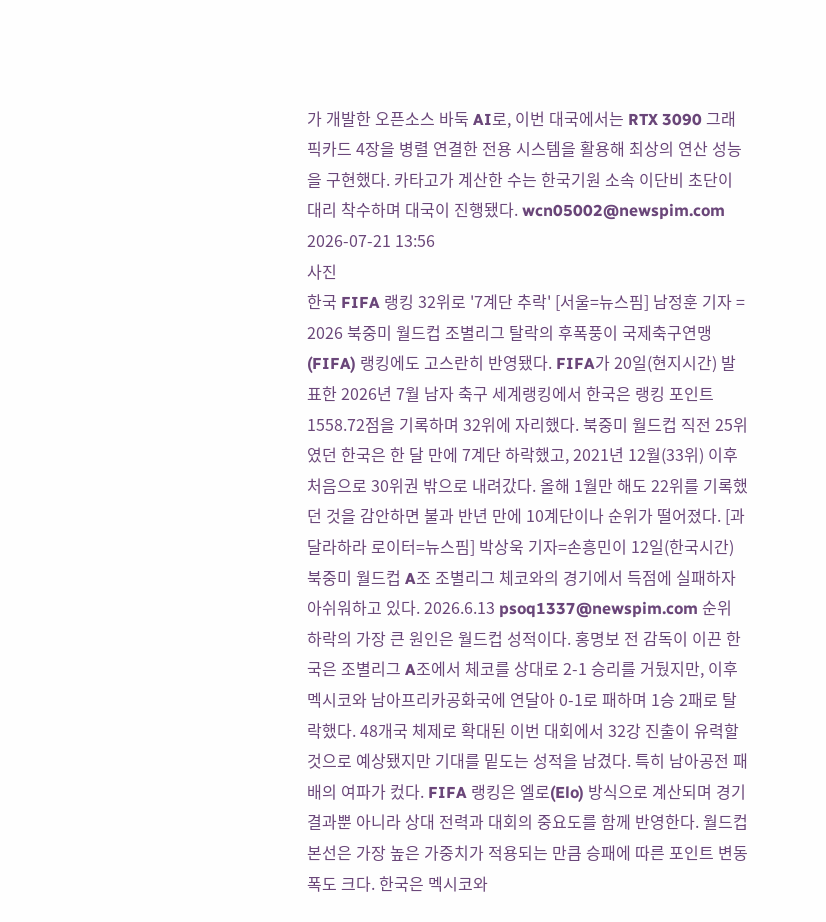가 개발한 오픈소스 바둑 AI로, 이번 대국에서는 RTX 3090 그래픽카드 4장을 병렬 연결한 전용 시스템을 활용해 최상의 연산 성능을 구현했다. 카타고가 계산한 수는 한국기원 소속 이단비 초단이 대리 착수하며 대국이 진행됐다. wcn05002@newspim.com 2026-07-21 13:56
사진
한국 FIFA 랭킹 32위로 '7계단 추락' [서울=뉴스핌] 남정훈 기자 = 2026 북중미 월드컵 조별리그 탈락의 후폭풍이 국제축구연맹(FIFA) 랭킹에도 고스란히 반영됐다. FIFA가 20일(현지시간) 발표한 2026년 7월 남자 축구 세계랭킹에서 한국은 랭킹 포인트 1558.72점을 기록하며 32위에 자리했다. 북중미 월드컵 직전 25위였던 한국은 한 달 만에 7계단 하락했고, 2021년 12월(33위) 이후 처음으로 30위권 밖으로 내려갔다. 올해 1월만 해도 22위를 기록했던 것을 감안하면 불과 반년 만에 10계단이나 순위가 떨어졌다. [과달라하라 로이터=뉴스핌] 박상욱 기자=손흥민이 12일(한국시간) 북중미 월드컵 A조 조별리그 체코와의 경기에서 득점에 실패하자 아쉬워하고 있다. 2026.6.13 psoq1337@newspim.com 순위 하락의 가장 큰 원인은 월드컵 성적이다. 홍명보 전 감독이 이끈 한국은 조별리그 A조에서 체코를 상대로 2-1 승리를 거뒀지만, 이후 멕시코와 남아프리카공화국에 연달아 0-1로 패하며 1승 2패로 탈락했다. 48개국 체제로 확대된 이번 대회에서 32강 진출이 유력할 것으로 예상됐지만 기대를 밑도는 성적을 남겼다. 특히 남아공전 패배의 여파가 컸다. FIFA 랭킹은 엘로(Elo) 방식으로 계산되며 경기 결과뿐 아니라 상대 전력과 대회의 중요도를 함께 반영한다. 월드컵 본선은 가장 높은 가중치가 적용되는 만큼 승패에 따른 포인트 변동 폭도 크다. 한국은 멕시코와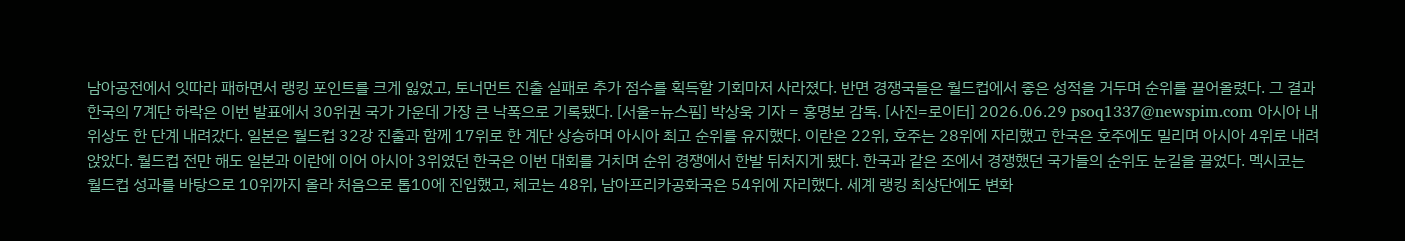남아공전에서 잇따라 패하면서 랭킹 포인트를 크게 잃었고, 토너먼트 진출 실패로 추가 점수를 획득할 기회마저 사라졌다. 반면 경쟁국들은 월드컵에서 좋은 성적을 거두며 순위를 끌어올렸다. 그 결과 한국의 7계단 하락은 이번 발표에서 30위권 국가 가운데 가장 큰 낙폭으로 기록됐다. [서울=뉴스핌] 박상욱 기자 = 홍명보 감독. [사진=로이터] 2026.06.29 psoq1337@newspim.com 아시아 내 위상도 한 단계 내려갔다. 일본은 월드컵 32강 진출과 함께 17위로 한 계단 상승하며 아시아 최고 순위를 유지했다. 이란은 22위, 호주는 28위에 자리했고 한국은 호주에도 밀리며 아시아 4위로 내려앉았다. 월드컵 전만 해도 일본과 이란에 이어 아시아 3위였던 한국은 이번 대회를 거치며 순위 경쟁에서 한발 뒤처지게 됐다. 한국과 같은 조에서 경쟁했던 국가들의 순위도 눈길을 끌었다. 멕시코는 월드컵 성과를 바탕으로 10위까지 올라 처음으로 톱10에 진입했고, 체코는 48위, 남아프리카공화국은 54위에 자리했다. 세계 랭킹 최상단에도 변화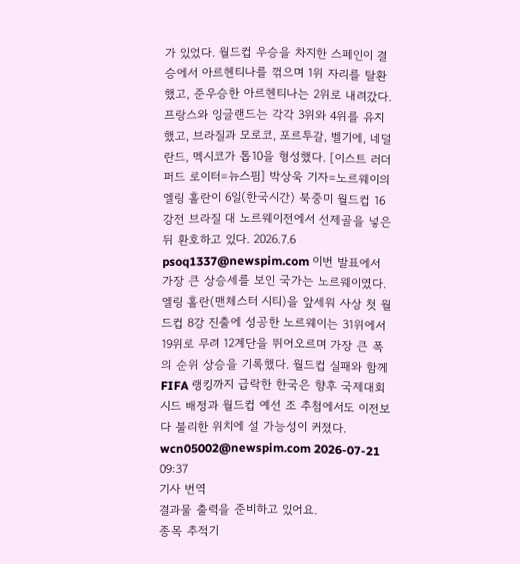가 있었다. 월드컵 우승을 차지한 스페인이 결승에서 아르헨티나를 꺾으며 1위 자리를 탈환했고, 준우승한 아르헨티나는 2위로 내려갔다. 프랑스와 잉글랜드는 각각 3위와 4위를 유지했고, 브라질과 모로코, 포르투갈, 벨기에, 네덜란드, 멕시코가 톱10을 형성했다. [이스트 러더퍼드 로이터=뉴스핌] 박상욱 기자=노르웨이의 엘링 홀란이 6일(한국시간) 북중미 월드컵 16강전 브라질 대 노르웨이전에서 선제골을 넣은 뒤 환호하고 있다. 2026.7.6 psoq1337@newspim.com 이번 발표에서 가장 큰 상승세를 보인 국가는 노르웨이였다. 엘링 홀란(맨체스터 시티)을 앞세워 사상 첫 월드컵 8강 진출에 성공한 노르웨이는 31위에서 19위로 무려 12계단을 뛰어오르며 가장 큰 폭의 순위 상승을 기록했다. 월드컵 실패와 함께 FIFA 랭킹까지 급락한 한국은 향후 국제대회 시드 배정과 월드컵 예선 조 추첨에서도 이전보다 불리한 위치에 설 가능성이 커졌다.  wcn05002@newspim.com 2026-07-21 09:37
기사 번역
결과물 출력을 준비하고 있어요.
종목 추적기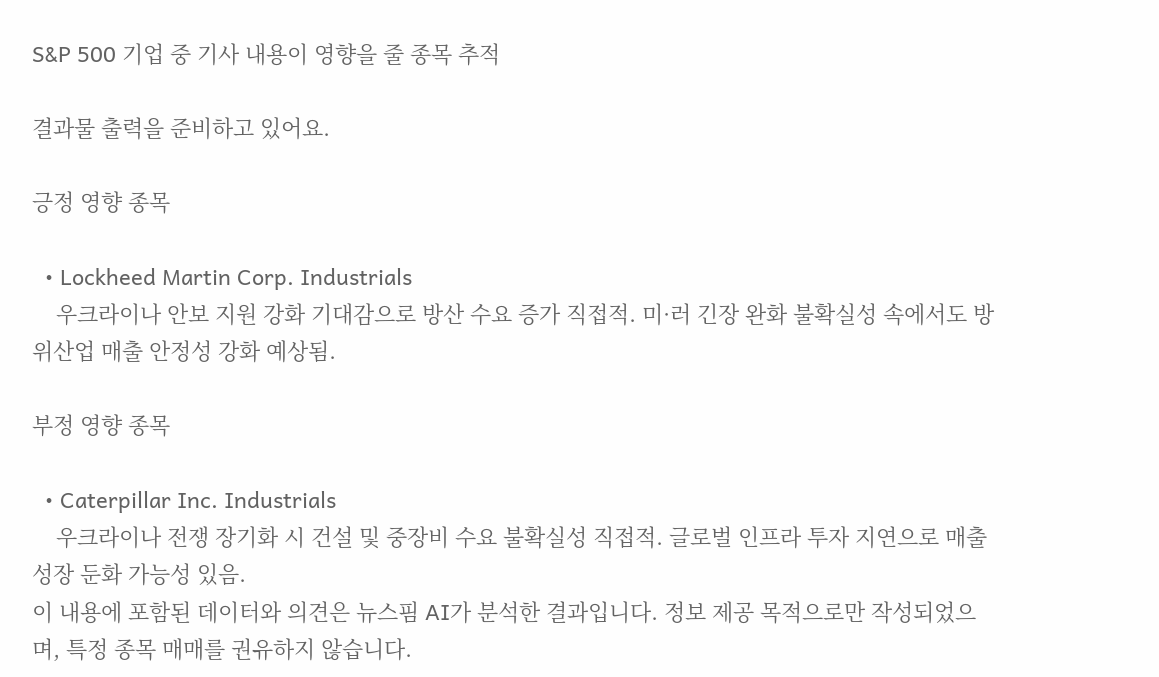S&P 500 기업 중 기사 내용이 영향을 줄 종목 추적

결과물 출력을 준비하고 있어요.

긍정 영향 종목

  • Lockheed Martin Corp. Industrials
    우크라이나 안보 지원 강화 기대감으로 방산 수요 증가 직접적. 미·러 긴장 완화 불확실성 속에서도 방위산업 매출 안정성 강화 예상됨.

부정 영향 종목

  • Caterpillar Inc. Industrials
    우크라이나 전쟁 장기화 시 건설 및 중장비 수요 불확실성 직접적. 글로벌 인프라 투자 지연으로 매출 성장 둔화 가능성 있음.
이 내용에 포함된 데이터와 의견은 뉴스핌 AI가 분석한 결과입니다. 정보 제공 목적으로만 작성되었으며, 특정 종목 매매를 권유하지 않습니다.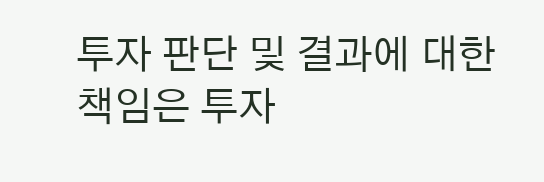투자 판단 및 결과에 대한 책임은 투자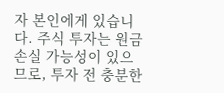자 본인에게 있습니다. 주식 투자는 원금 손실 가능성이 있으므로, 투자 전 충분한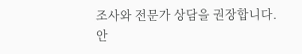조사와 전문가 상담을 권장합니다.
안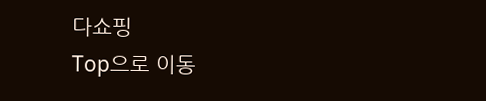다쇼핑
Top으로 이동